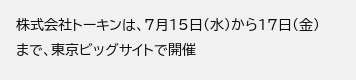株式会社トーキンは、7月15日(水)から17日(金)まで、東京ビッグサイトで開催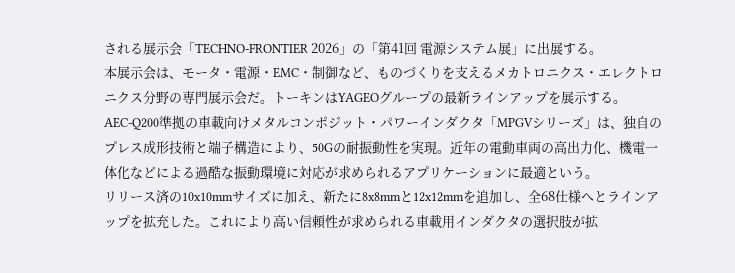される展示会「TECHNO-FRONTIER 2026」の「第41回 電源システム展」に出展する。
本展示会は、モータ・電源・EMC・制御など、ものづくりを支えるメカトロニクス・エレクトロニクス分野の専門展示会だ。トーキンはYAGEOグループの最新ラインアップを展示する。
AEC-Q200準拠の車載向けメタルコンポジット・パワーインダクタ「MPGVシリーズ」は、独自のプレス成形技術と端子構造により、50Gの耐振動性を実現。近年の電動車両の高出力化、機電一体化などによる過酷な振動環境に対応が求められるアプリケーションに最適という。
リリース済の10x10mmサイズに加え、新たに8x8mmと12x12mmを追加し、全68仕様へとラインアップを拡充した。これにより高い信頼性が求められる車載用インダクタの選択肢が拡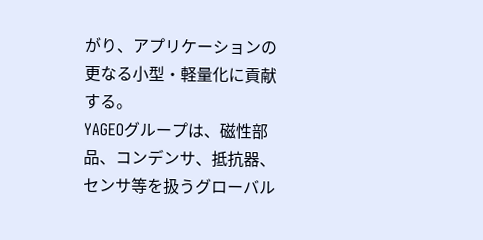がり、アプリケーションの更なる小型・軽量化に貢献する。
YAGEOグループは、磁性部品、コンデンサ、抵抗器、センサ等を扱うグローバル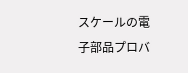スケールの電子部品プロバ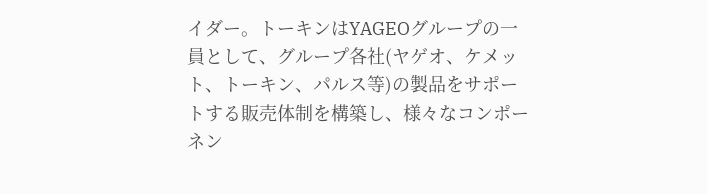イダー。トーキンはYAGEOグループの一員として、グループ各社(ヤゲオ、ケメット、トーキン、パルス等)の製品をサポートする販売体制を構築し、様々なコンポーネン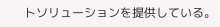トソリューションを提供している。